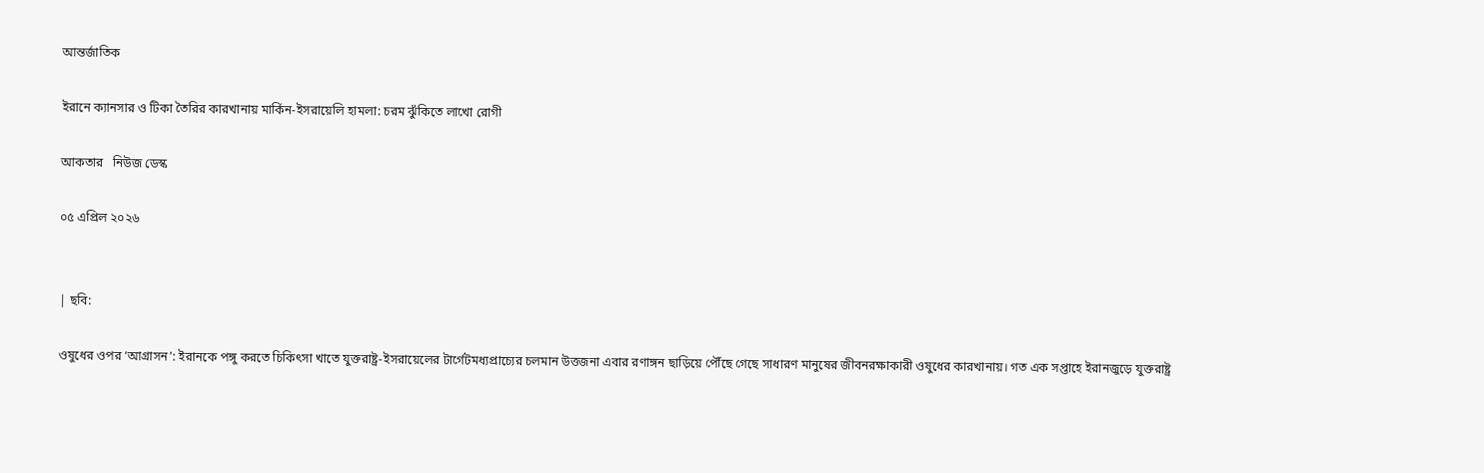আন্তর্জাতিক

ইরানে ক্যানসার ও টিকা তৈরির কারখানায় মার্কিন-ইসরায়েলি হামলা: চরম ঝুঁকিতে লাখো রোগী

আকতার   নিউজ ডেস্ক

০৫ এপ্রিল ২০২৬


| ছবি:

ওষুধের ওপর ‘আগ্রাসন’: ইরানকে পঙ্গু করতে চিকিৎসা খাতে যুক্তরাষ্ট্র-ইসরায়েলের টার্গেটমধ্যপ্রাচ্যের চলমান উত্তজনা এবার রণাঙ্গন ছাড়িয়ে পৌঁছে গেছে সাধারণ মানুষের জীবনরক্ষাকারী ওষুধের কারখানায়। গত এক সপ্তাহে ইরানজুড়ে যুক্তরাষ্ট্র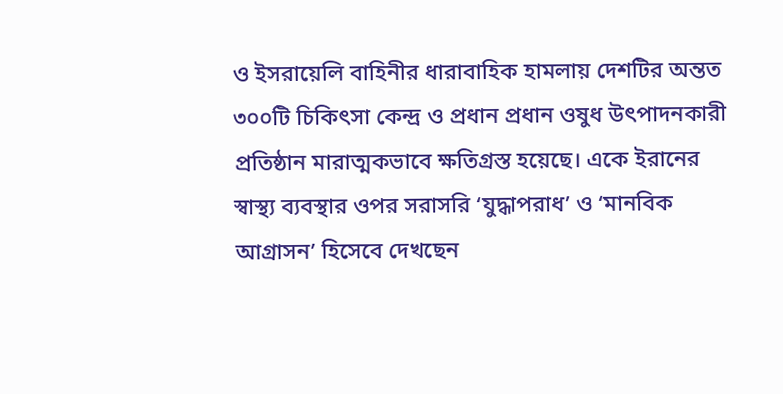ও ইসরায়েলি বাহিনীর ধারাবাহিক হামলায় দেশটির অন্তত ৩০০টি চিকিৎসা কেন্দ্র ও প্রধান প্রধান ওষুধ উৎপাদনকারী প্রতিষ্ঠান মারাত্মকভাবে ক্ষতিগ্রস্ত হয়েছে। একে ইরানের স্বাস্থ্য ব্যবস্থার ওপর সরাসরি ‘যুদ্ধাপরাধ’ ও ‘মানবিক আগ্রাসন’ হিসেবে দেখছেন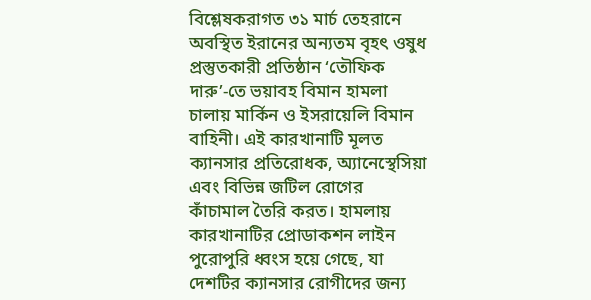বিশ্লেষকরাগত ৩১ মার্চ তেহরানে অবস্থিত ইরানের অন্যতম বৃহৎ ওষুধ প্রস্তুতকারী প্রতিষ্ঠান ‘তৌফিক দারু’-তে ভয়াবহ বিমান হামলা চালায় মার্কিন ও ইসরায়েলি বিমান বাহিনী। এই কারখানাটি মূলত ক্যানসার প্রতিরোধক, অ্যানেস্থেসিয়া এবং বিভিন্ন জটিল রোগের কাঁচামাল তৈরি করত। হামলায় কারখানাটির প্রোডাকশন লাইন পুরোপুরি ধ্বংস হয়ে গেছে, যা দেশটির ক্যানসার রোগীদের জন্য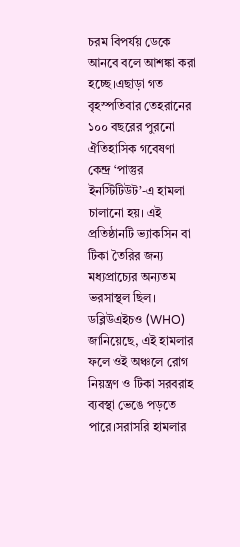চরম বিপর্যয় ডেকে আনবে বলে আশঙ্কা করা হচ্ছে।এছাড়া গত বৃহস্পতিবার তেহরানের ১০০ বছরের পুরনো ঐতিহাসিক গবেষণা কেন্দ্র ‘পাস্তুর ইনস্টিটিউট’-এ হামলা চালানো হয়। এই প্রতিষ্ঠানটি ভ্যাকসিন বা টিকা তৈরির জন্য মধ্যপ্রাচ্যের অন্যতম ভরসাস্থল ছিল। ডব্লিউএইচও (WHO) জানিয়েছে, এই হামলার ফলে ওই অঞ্চলে রোগ নিয়ন্ত্রণ ও টিকা সরবরাহ ব্যবস্থা ভেঙে পড়তে পারে।সরাসরি হামলার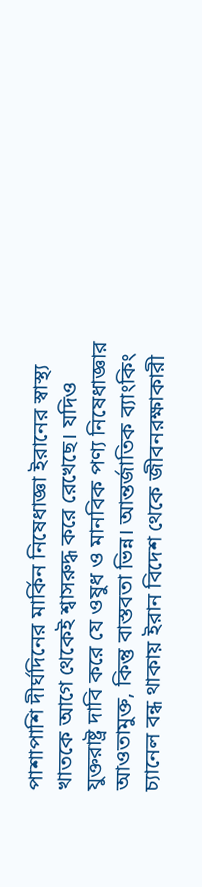পাশাপাশি দীর্ঘদিনের মার্কিন নিষেধাজ্ঞা ইরানের স্বাস্থ্য খাতকে আগে থেকেই শ্বাসরুদ্ধ করে রেখেছে। যদিও যুক্তরাষ্ট্র দাবি করে যে ওষুধ ও মানবিক পণ্য নিষেধাজ্ঞার আওতামুক্ত, কিন্তু বাস্তবতা ভিন্ন। আন্তর্জাতিক ব্যাংকিং চ্যানেল বন্ধ থাকায় ইরান বিদেশ থেকে জীবনরক্ষাকারী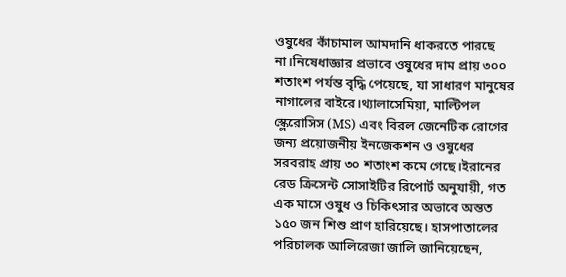ওষুধের কাঁচামাল আমদানি ধাকরতে পারছে না।নিষেধাজ্ঞার প্রভাবে ওষুধের দাম প্রায় ৩০০ শতাংশ পর্যন্ত বৃদ্ধি পেয়েছে, যা সাধারণ মানুষের নাগালের বাইরে।থ্যালাসেমিয়া, মাল্টিপল স্ক্লেরোসিস (MS) এবং বিরল জেনেটিক রোগের জন্য প্রয়োজনীয় ইনজেকশন ও ওষুধের সরবরাহ প্রায় ৩০ শতাংশ কমে গেছে।ইরানের রেড ক্রিসেন্ট সোসাইটির রিপোর্ট অনুযায়ী, গত এক মাসে ওষুধ ও চিকিৎসার অভাবে অন্তত ১৫০ জন শিশু প্রাণ হারিয়েছে। হাসপাতালের পরিচালক আলিরেজা জালি জানিয়েছেন,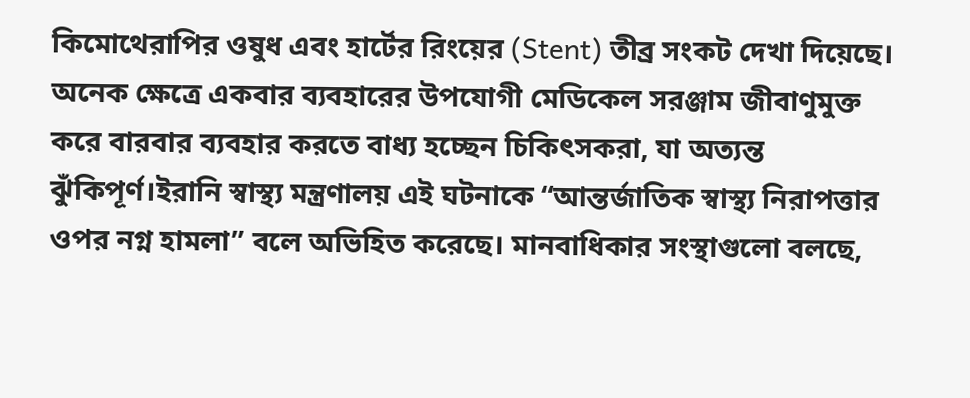কিমোথেরাপির ওষুধ এবং হার্টের রিংয়ের (Stent) তীব্র সংকট দেখা দিয়েছে। অনেক ক্ষেত্রে একবার ব্যবহারের উপযোগী মেডিকেল সরঞ্জাম জীবাণুমুক্ত করে বারবার ব্যবহার করতে বাধ্য হচ্ছেন চিকিৎসকরা, যা অত্যন্ত ঝুঁকিপূর্ণ।ইরানি স্বাস্থ্য মন্ত্রণালয় এই ঘটনাকে “আন্তর্জাতিক স্বাস্থ্য নিরাপত্তার ওপর নগ্ন হামলা” বলে অভিহিত করেছে। মানবাধিকার সংস্থাগুলো বলছে,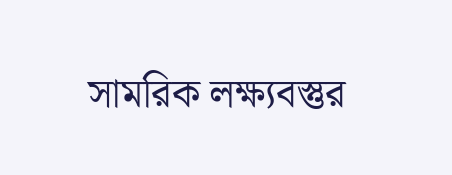সামরিক লক্ষ্যবস্তুর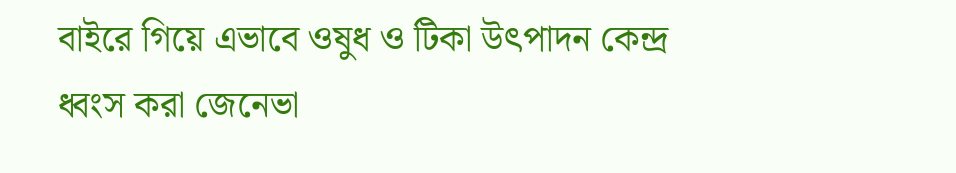বাইরে গিয়ে এভাবে ওষুধ ও টিকা উৎপাদন কেন্দ্র ধ্বংস করা জেনেভা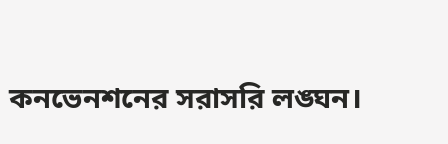কনভেনশনের সরাসরি লঙ্ঘন।